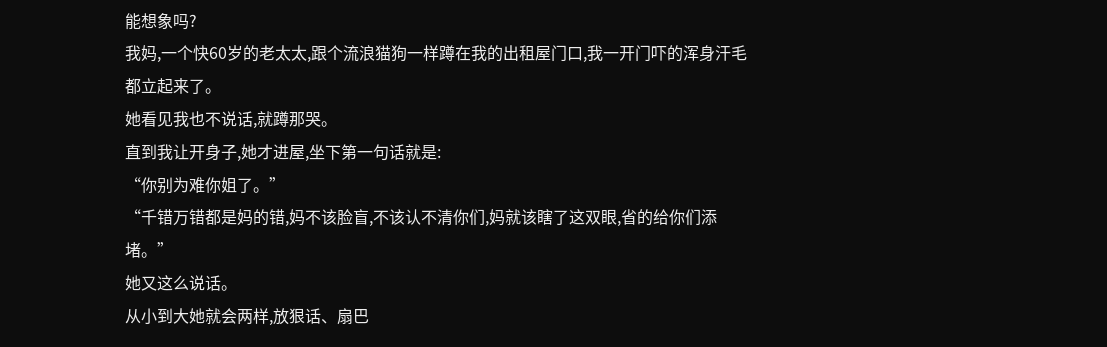能想象吗?
我妈,一个快60岁的老太太,跟个流浪猫狗一样蹲在我的出租屋门口,我一开门吓的浑身汗毛都立起来了。
她看见我也不说话,就蹲那哭。
直到我让开身子,她才进屋,坐下第一句话就是:
“你别为难你姐了。”
“千错万错都是妈的错,妈不该脸盲,不该认不清你们,妈就该瞎了这双眼,省的给你们添堵。”
她又这么说话。
从小到大她就会两样,放狠话、扇巴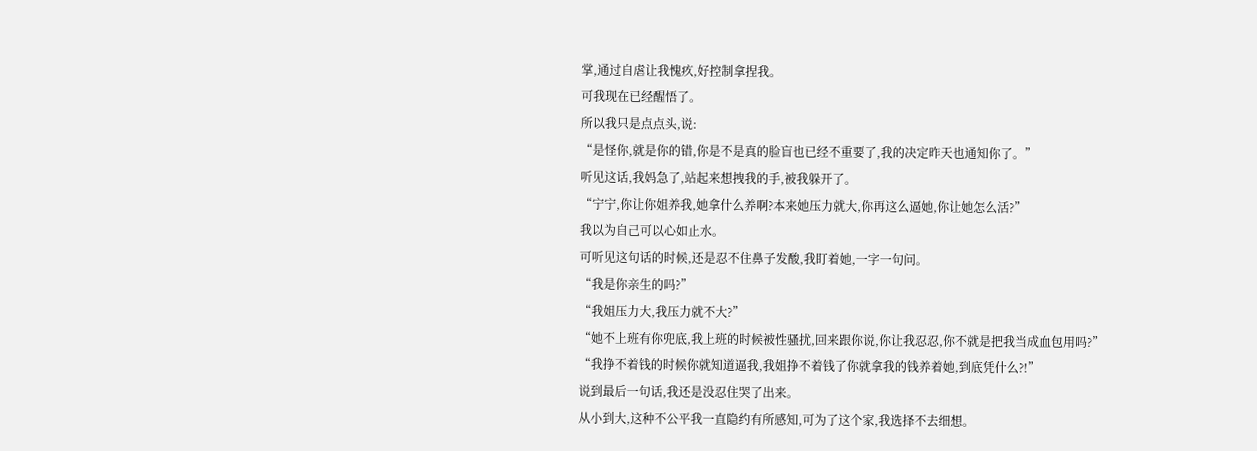掌,通过自虐让我愧疚,好控制拿捏我。
可我现在已经醒悟了。
所以我只是点点头,说:
“是怪你,就是你的错,你是不是真的脸盲也已经不重要了,我的决定昨天也通知你了。”
听见这话,我妈急了,站起来想拽我的手,被我躲开了。
“宁宁,你让你姐养我,她拿什么养啊?本来她压力就大,你再这么逼她,你让她怎么活?”
我以为自己可以心如止水。
可听见这句话的时候,还是忍不住鼻子发酸,我盯着她,一字一句问。
“我是你亲生的吗?”
“我姐压力大,我压力就不大?”
“她不上班有你兜底,我上班的时候被性骚扰,回来跟你说,你让我忍忍,你不就是把我当成血包用吗?”
“我挣不着钱的时候你就知道逼我,我姐挣不着钱了你就拿我的钱养着她,到底凭什么?!”
说到最后一句话,我还是没忍住哭了出来。
从小到大,这种不公平我一直隐约有所感知,可为了这个家,我选择不去细想。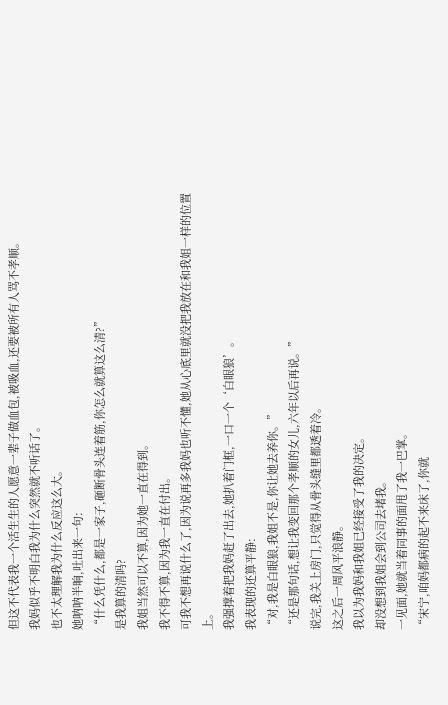但这不代表我一个活生生的人愿意一辈子做血包,被吸血,还要被所有人骂不孝顺。
我妈似乎不明白我为什么突然就不听话了。
也不太理解我为什么反应这么大。
她呐呐半晌,吐出来一句:
“什么凭什么,都是一家子,砸断骨头连着筋,你怎么就算这么清?”
是我算的清吗?
我姐当然可以不算,因为她一直在得到。
我不得不算,因为我一直在付出。
可我不想再说什么了,因为说再多我妈也听不懂,她从心底里就没把我放在和我姐一样的位置上。
我强撑着把我妈赶了出去,她扒着门框,一口一个‘白眼狼’。
我表现的还算平静:
“对,我是白眼狼,我姐不是,你让她去养你。”
“还是那句话,想让我变回那个孝顺的女儿,六年以后再说。”
说完,我关上房门,只觉得从骨头缝里都透着冷。
这之后一周风平浪静。
我以为我妈和我姐已经接受了我的决定。
却没想到我姐会到公司去堵我。
一见面,她就当着同事的面甩了我一巴掌。
“宋宁,咱妈都病的起不来床了,你就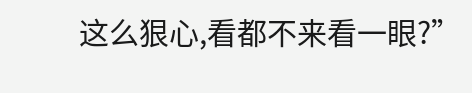这么狠心,看都不来看一眼?”